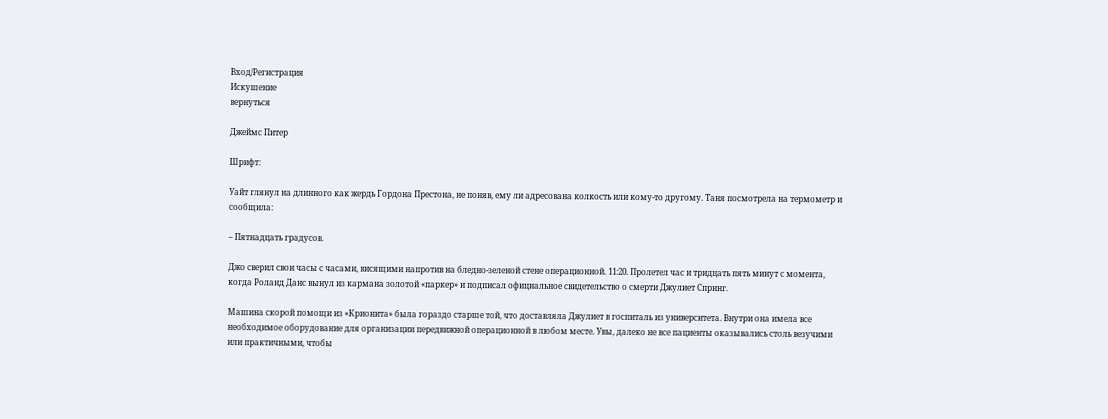Вход/Регистрация
Искушение
вернуться

Джеймс Питер

Шрифт:

Уайт глянул на длинного как жердь Гордона Престона, не поняв, ему ли адресована колкость или кому-то другому. Таня посмотрела на термометр и сообщила:

– Пятнадцать градусов.

Джо сверил свои часы с часами, висящими напротив на бледно-зеленой стене операционной. 11:20. Пролетел час и тридцать пять минут с момента, когда Роланд Данс вынул из кармана золотой «паркер» и подписал официальное свидетельство о смерти Джулиет Спринг.

Машина скорой помощи из «Крионита» была гораздо старше той, что доставляла Джулиет в госпиталь из университета. Внутри она имела все необходимое оборудование для организации передвижной операционной в любом месте. Увы, далеко не все пациенты оказывались столь везучими или практичными, чтобы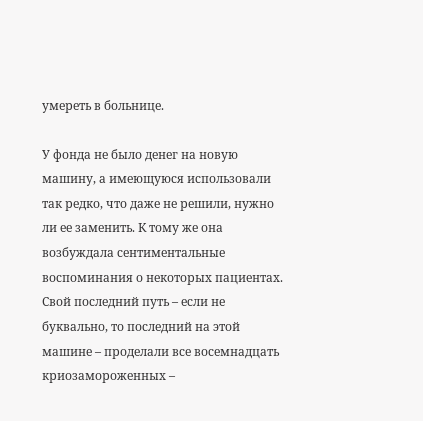умереть в больнице.

У фонда не было денег на новую машину, а имеющуюся использовали так редко, что даже не решили, нужно ли ее заменить. К тому же она возбуждала сентиментальные воспоминания о некоторых пациентах. Свой последний путь – если не буквально, то последний на этой машине – проделали все восемнадцать криозамороженных –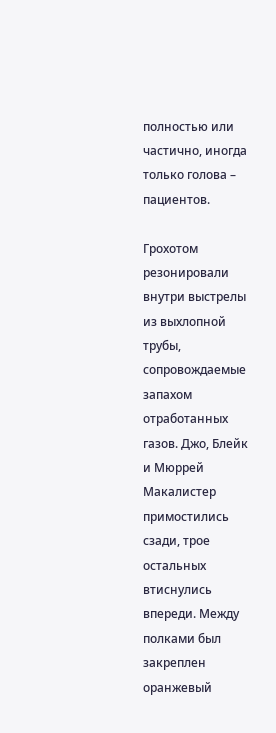полностью или частично, иногда только голова – пациентов.

Грохотом резонировали внутри выстрелы из выхлопной трубы, сопровождаемые запахом отработанных газов. Джо, Блейк и Мюррей Макалистер примостились сзади, трое остальных втиснулись впереди. Между полками был закреплен оранжевый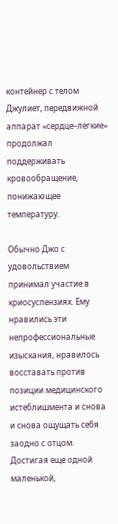контейнер с телом Джулиет, передвижной аппарат «сердце–легкие» продолжал поддерживать кровообращение, понижающее температуру.

Обычно Джо с удовольствием принимал участие в криосуспензиях. Ему нравились эти непрофессиональные изыскания, нравилось восставать против позиции медицинского истеблишмента и снова и снова ощущать себя заодно с отцом. Достигая еще одной маленькой,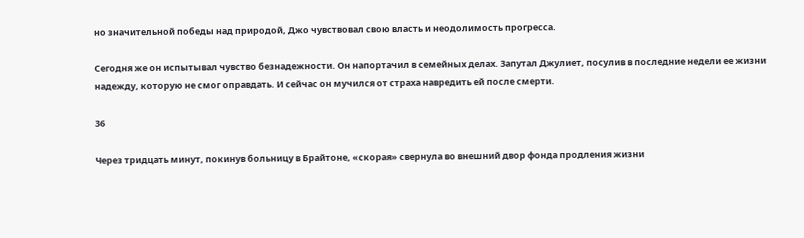но значительной победы над природой, Джо чувствовал свою власть и неодолимость прогресса.

Сегодня же он испытывал чувство безнадежности. Он напортачил в семейных делах. Запутал Джулиет, посулив в последние недели ее жизни надежду, которую не смог оправдать. И сейчас он мучился от страха навредить ей после смерти.

36

Через тридцать минут, покинув больницу в Брайтоне, «скорая» свернула во внешний двор фонда продления жизни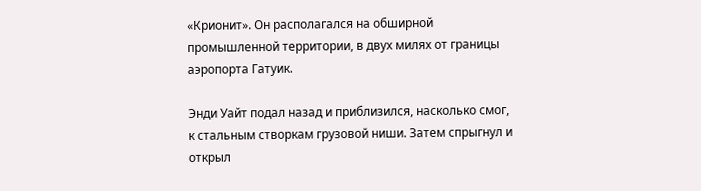«Крионит». Он располагался на обширной промышленной территории, в двух милях от границы аэропорта Гатуик.

Энди Уайт подал назад и приблизился, насколько смог, к стальным створкам грузовой ниши. Затем спрыгнул и открыл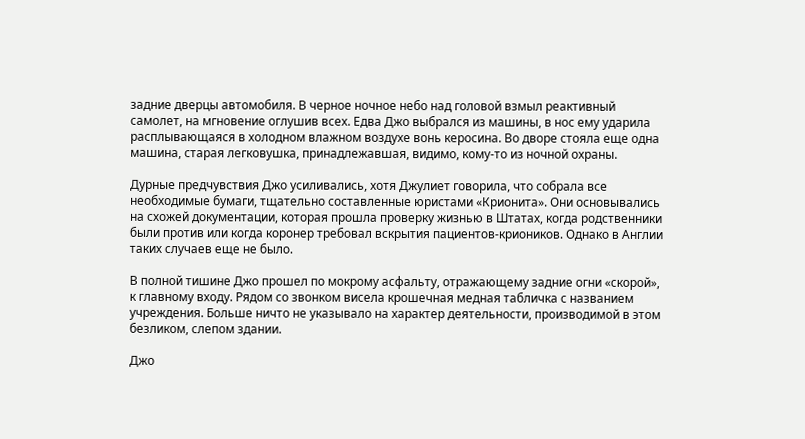задние дверцы автомобиля. В черное ночное небо над головой взмыл реактивный самолет, на мгновение оглушив всех. Едва Джо выбрался из машины, в нос ему ударила расплывающаяся в холодном влажном воздухе вонь керосина. Во дворе стояла еще одна машина, старая легковушка, принадлежавшая, видимо, кому-то из ночной охраны.

Дурные предчувствия Джо усиливались, хотя Джулиет говорила, что собрала все необходимые бумаги, тщательно составленные юристами «Крионита». Они основывались на схожей документации, которая прошла проверку жизнью в Штатах, когда родственники были против или когда коронер требовал вскрытия пациентов-криоников. Однако в Англии таких случаев еще не было.

В полной тишине Джо прошел по мокрому асфальту, отражающему задние огни «скорой», к главному входу. Рядом со звонком висела крошечная медная табличка с названием учреждения. Больше ничто не указывало на характер деятельности, производимой в этом безликом, слепом здании.

Джо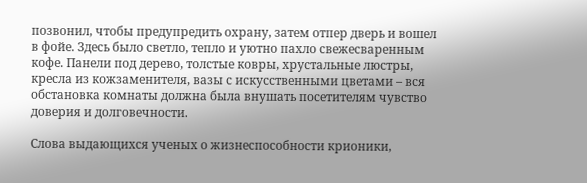позвонил, чтобы предупредить охрану, затем отпер дверь и вошел в фойе. Здесь было светло, тепло и уютно пахло свежесваренным кофе. Панели под дерево, толстые ковры, хрустальные люстры, кресла из кожзаменителя, вазы с искусственными цветами – вся обстановка комнаты должна была внушать посетителям чувство доверия и долговечности.

Слова выдающихся ученых о жизнеспособности крионики,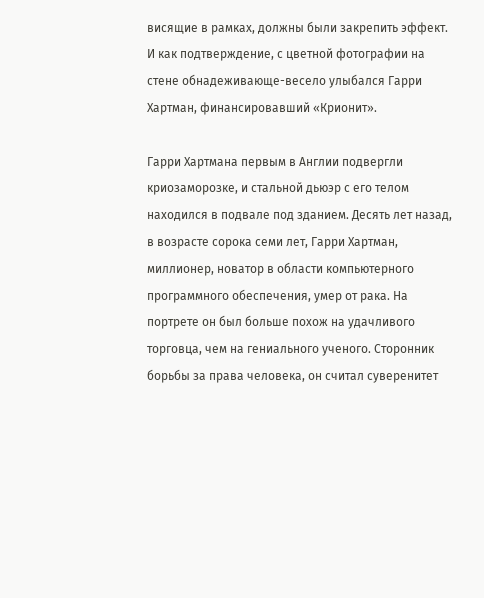висящие в рамках, должны были закрепить эффект. И как подтверждение, с цветной фотографии на стене обнадеживающе-весело улыбался Гарри Хартман, финансировавший «Крионит».

Гарри Хартмана первым в Англии подвергли криозаморозке, и стальной дьюэр с его телом находился в подвале под зданием. Десять лет назад, в возрасте сорока семи лет, Гарри Хартман, миллионер, новатор в области компьютерного программного обеспечения, умер от рака. На портрете он был больше похож на удачливого торговца, чем на гениального ученого. Сторонник борьбы за права человека, он считал суверенитет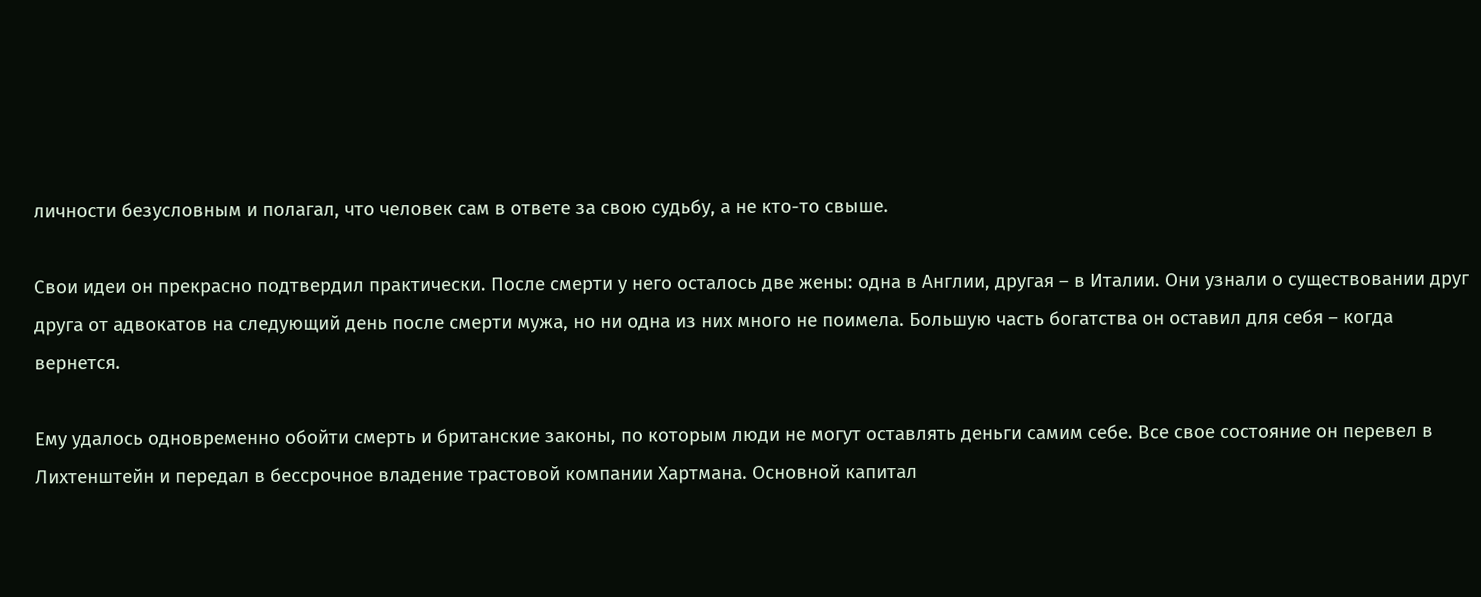личности безусловным и полагал, что человек сам в ответе за свою судьбу, а не кто-то свыше.

Свои идеи он прекрасно подтвердил практически. После смерти у него осталось две жены: одна в Англии, другая – в Италии. Они узнали о существовании друг друга от адвокатов на следующий день после смерти мужа, но ни одна из них много не поимела. Большую часть богатства он оставил для себя – когда вернется.

Ему удалось одновременно обойти смерть и британские законы, по которым люди не могут оставлять деньги самим себе. Все свое состояние он перевел в Лихтенштейн и передал в бессрочное владение трастовой компании Хартмана. Основной капитал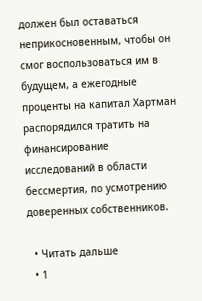должен был оставаться неприкосновенным, чтобы он смог воспользоваться им в будущем, а ежегодные проценты на капитал Хартман распорядился тратить на финансирование исследований в области бессмертия, по усмотрению доверенных собственников.

  • Читать дальше
  • 1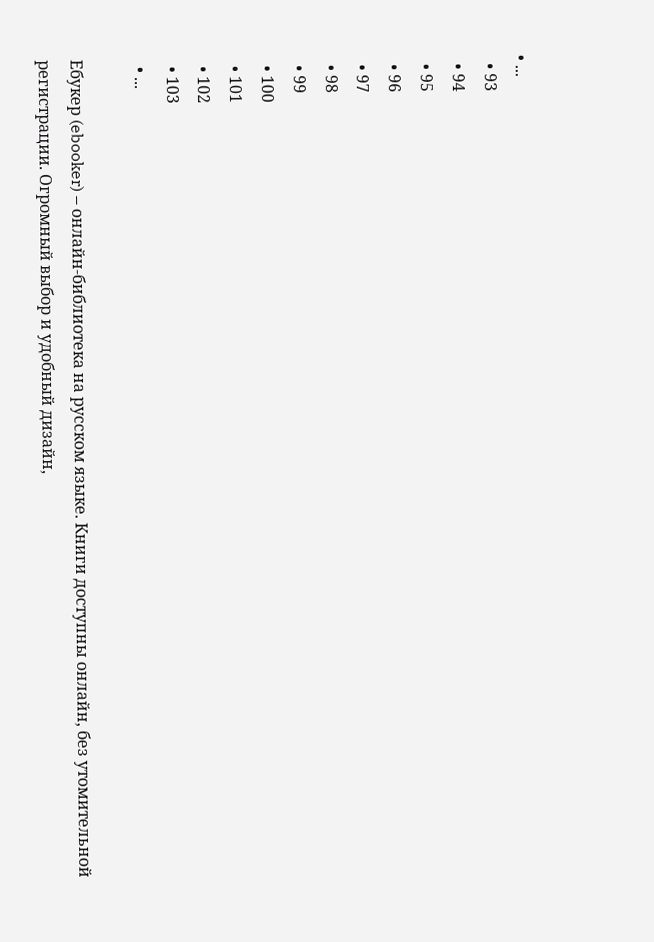• ...
  • 93
  • 94
  • 95
  • 96
  • 97
  • 98
  • 99
  • 100
  • 101
  • 102
  • 103
  • ...

Ебукер (ebooker) – онлайн-библиотека на русском языке. Книги доступны онлайн, без утомительной регистрации. Огромный выбор и удобный дизайн,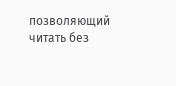позволяющий читать без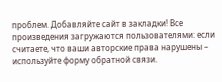проблем. Добавляйте сайт в закладки! Все произведения загружаются пользователями: если считаете, что ваши авторские права нарушены – используйте форму обратной связи.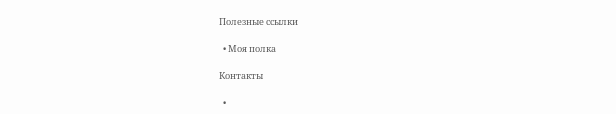Полезные ссылки

  • Моя полка

Контакты

  •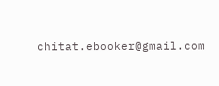chitat.ebooker@gmail.com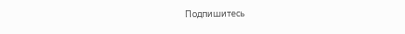Подпишитесь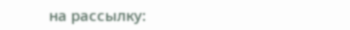на рассылку: